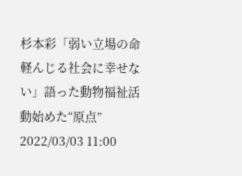杉本彩「弱い立場の命軽んじる社会に幸せない」語った動物福祉活動始めた“原点”
2022/03/03 11:00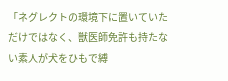「ネグレクトの環境下に置いていただけではなく、獣医師免許も持たない素人が犬をひもで縛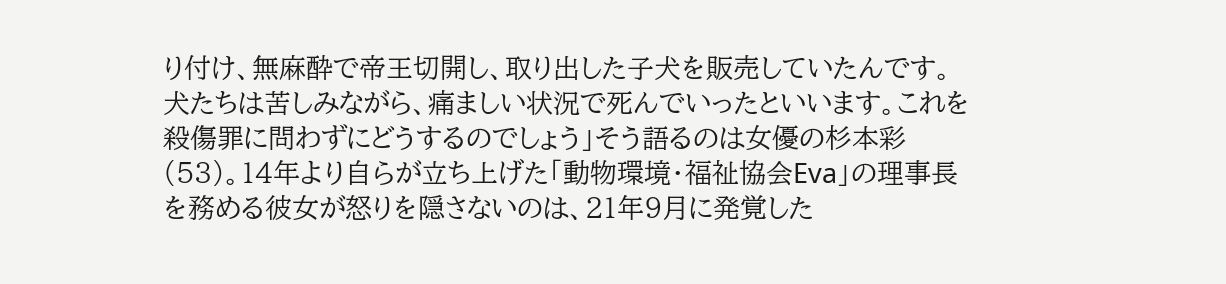り付け、無麻酔で帝王切開し、取り出した子犬を販売していたんです。犬たちは苦しみながら、痛ましい状況で死んでいったといいます。これを殺傷罪に問わずにどうするのでしょう」そう語るのは女優の杉本彩(53)。14年より自らが立ち上げた「動物環境・福祉協会Eva」の理事長を務める彼女が怒りを隠さないのは、21年9月に発覚した